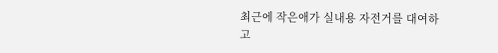최근에 작은애가 실내용 자전거를 대여하고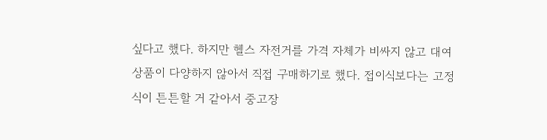싶다고 했다. 하지만 헬스 자전거를 가격 자체가 비싸지 않고 대여상품이 다양하지 않아서 직접 구매하기로 했다. 접이식보다는 고정식이 튼튼할 거 같아서 중고장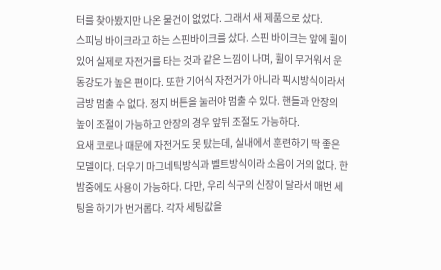터를 찾아봤지만 나온 물건이 없었다. 그래서 새 제품으로 샀다.
스피닝 바이크라고 하는 스핀바이크를 샀다. 스핀 바이크는 앞에 휠이 있어 실제로 자전거를 타는 것과 같은 느낌이 나며, 휠이 무거워서 운동강도가 높은 편이다. 또한 기어식 자전거가 아니라 픽시방식이라서 금방 멈출 수 없다. 정지 버튼을 눌러야 멈출 수 있다. 핸들과 안장의 높이 조절이 가능하고 안장의 경우 앞뒤 조절도 가능하다.
요새 코로나 때문에 자전거도 못 탔는데, 실내에서 훈련하기 딱 좋은 모델이다. 더우기 마그네틱방식과 벨트방식이라 소음이 거의 없다. 한밤중에도 사용이 가능하다. 다만, 우리 식구의 신장이 달라서 매번 세팅을 하기가 번거롭다. 각자 세팅값을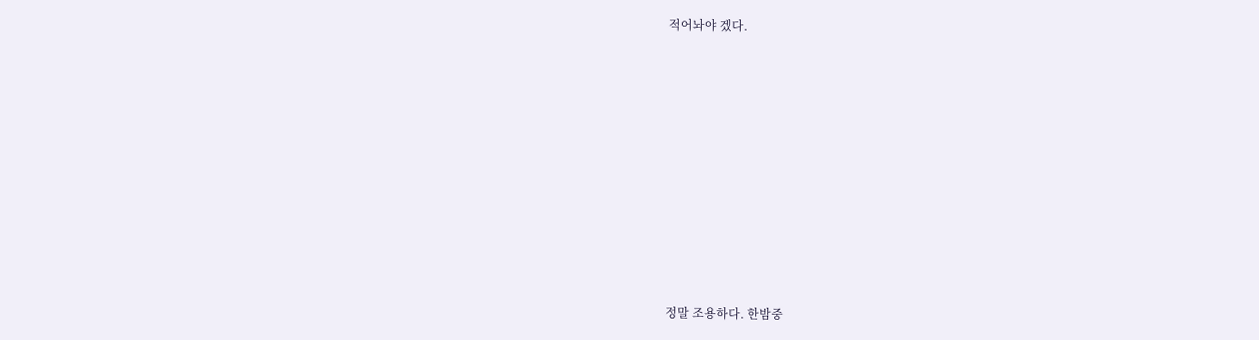적어놔야 겠다.

















정말 조용하다. 한밤중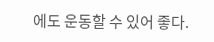에도 운동할 수 있어 좋다.